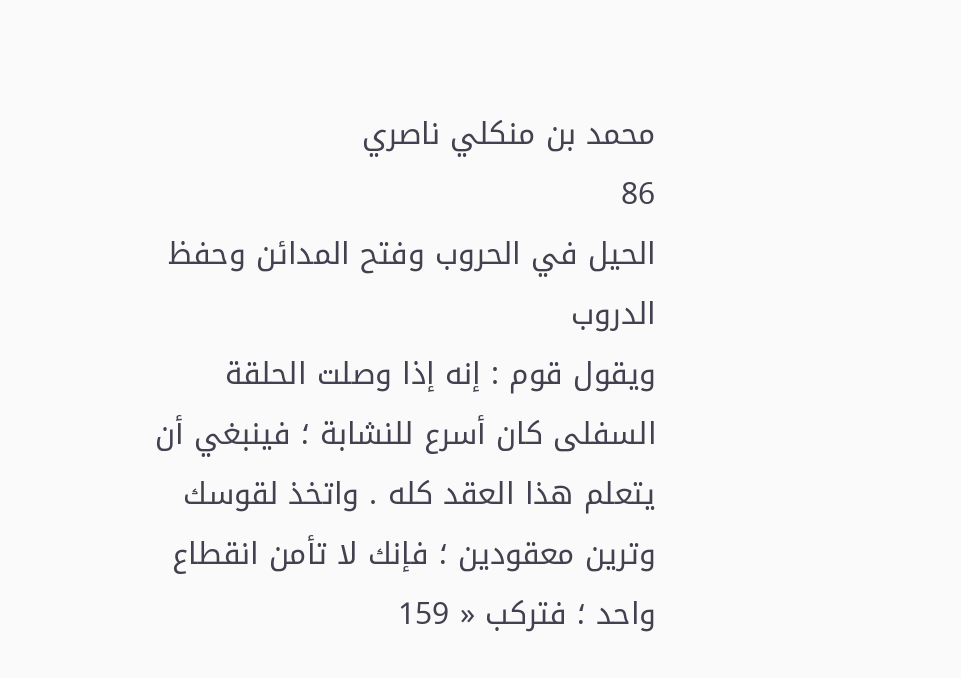محمد بن منكلي ناصري
86
الحيل في الحروب وفتح المدائن وحفظ الدروب
ويقول قوم : إنه إذا وصلت الحلقة السفلى كان أسرع للنشابة ؛ فينبغي أن يتعلم هذا العقد كله . واتخذ لقوسك وترين معقودين ؛ فإنك لا تأمن انقطاع واحد ؛ فتركب « 159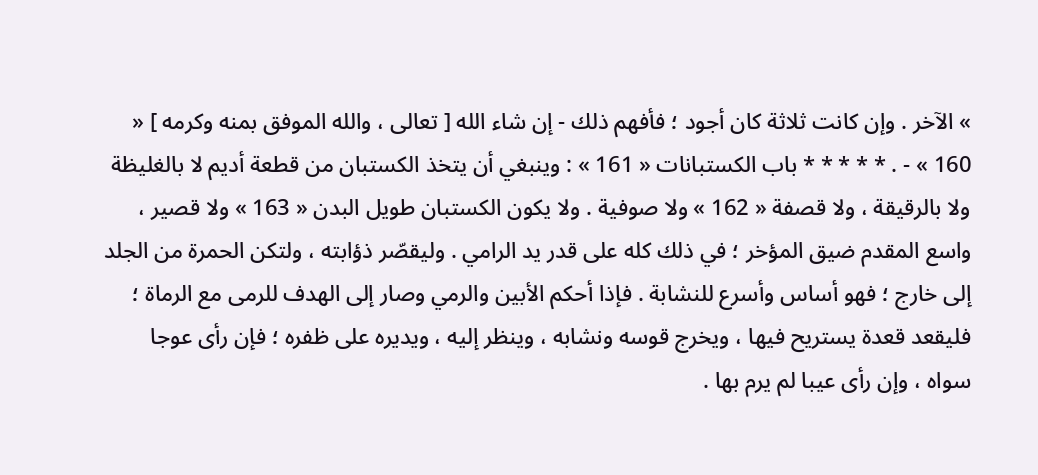» الآخر . وإن كانت ثلاثة كان أجود ؛ فأفهم ذلك - إن شاء الله [ تعالى ، والله الموفق بمنه وكرمه ] « 160 » - . * * * * * باب الكستبانات « 161 » : وينبغي أن يتخذ الكستبان من قطعة أديم لا بالغليظة ولا بالرقيقة ، ولا قصفة « 162 » ولا صوفية . ولا يكون الكستبان طويل البدن « 163 » ولا قصير ، واسع المقدم ضيق المؤخر ؛ في ذلك كله على قدر يد الرامي . وليقصّر ذؤابته ، ولتكن الحمرة من الجلد إلى خارج ؛ فهو أساس وأسرع للنشابة . فإذا أحكم الأبين والرمي وصار إلى الهدف للرمى مع الرماة ؛ فليقعد قعدة يستريح فيها ، ويخرج قوسه ونشابه ، وينظر إليه ، ويديره على ظفره ؛ فإن رأى عوجا سواه ، وإن رأى عيبا لم يرم بها .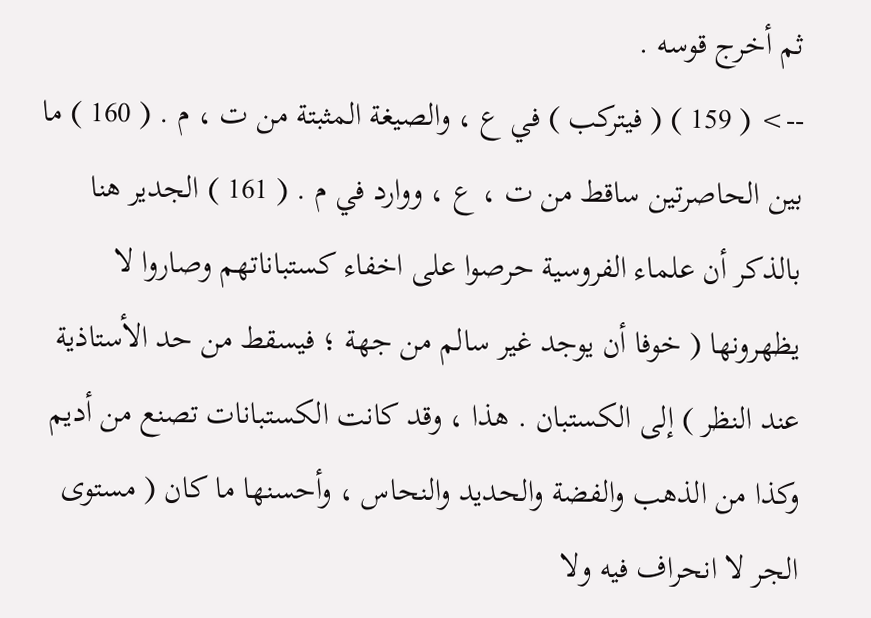ثم أخرج قوسه .
--> ( 159 ) ( فيتركب ) في ع ، والصيغة المثبتة من ت ، م . ( 160 ) ما بين الحاصرتين ساقط من ت ، ع ، ووارد في م . ( 161 ) الجدير هنا بالذكر أن علماء الفروسية حرصوا على اخفاء كستباناتهم وصاروا لا يظهرونها ( خوفا أن يوجد غير سالم من جهة ؛ فيسقط من حد الأستاذية عند النظر ) إلى الكستبان . هذا ، وقد كانت الكستبانات تصنع من أديم وكذا من الذهب والفضة والحديد والنحاس ، وأحسنها ما كان ( مستوى الجر لا انحراف فيه ولا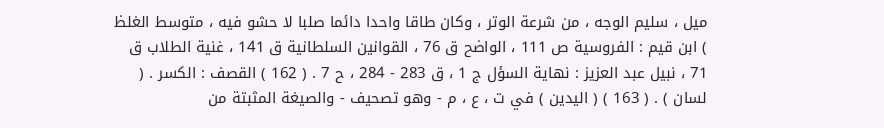ميل ، سليم الوجه ، من شرعة الوتر ، وكان طاقا واحدا دائما صلبا لا حشو فيه ، متوسط الغلظ ) ابن قيم : الفروسية ص 111 ، الواضح ق 76 ، القوانين السلطانية ق 141 ، غنية الطلاب ق 71 ، نبيل عبد العزيز : نهاية السؤل ج 1 ، ق 283 - 284 ، ح 7 . ( 162 ) القصف : الكسر . ( لسان ) . ( 163 ) ( اليدين ) في ت ، ع ، م - وهو تصحيف - والصيغة المثبتة من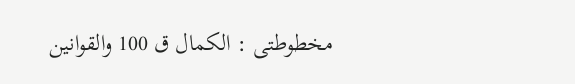مخطوطتى : الكمال ق 100 والقوانين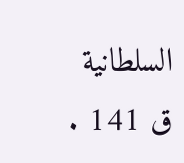السلطانية ق 141 .